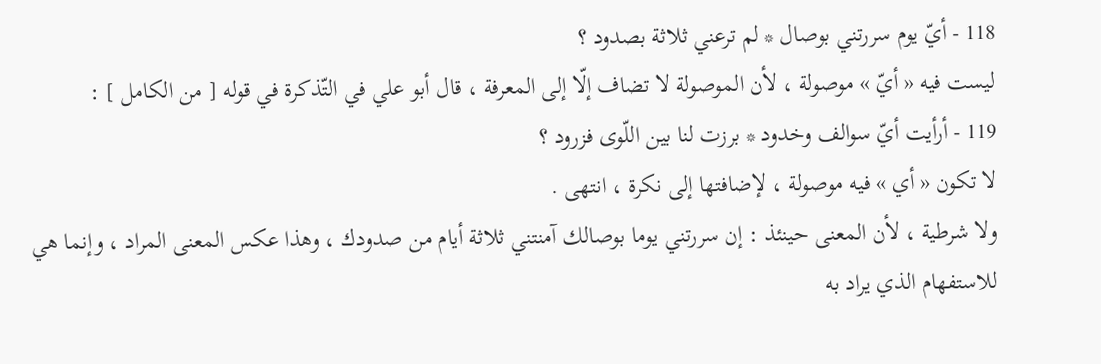118 - أيّ يوم سررتني بوصال * لم ترعني ثلاثة بصدود ؟
ليست فيه « أيّ » موصولة ، لأن الموصولة لا تضاف إلّا إلى المعرفة ، قال أبو علي في التّذكرة في قوله [ من الكامل ] :
119 - أرأيت أيّ سوالف وخدود * برزت لنا بين اللّوى فزرود ؟
لا تكون « أي » فيه موصولة ، لإضافتها إلى نكرة ، انتهى .
ولا شرطية ، لأن المعنى حينئذ : إن سررتني يوما بوصالك آمنتني ثلاثة أيام من صدودك ، وهذا عكس المعنى المراد ، وإنما هي للاستفهام الذي يراد به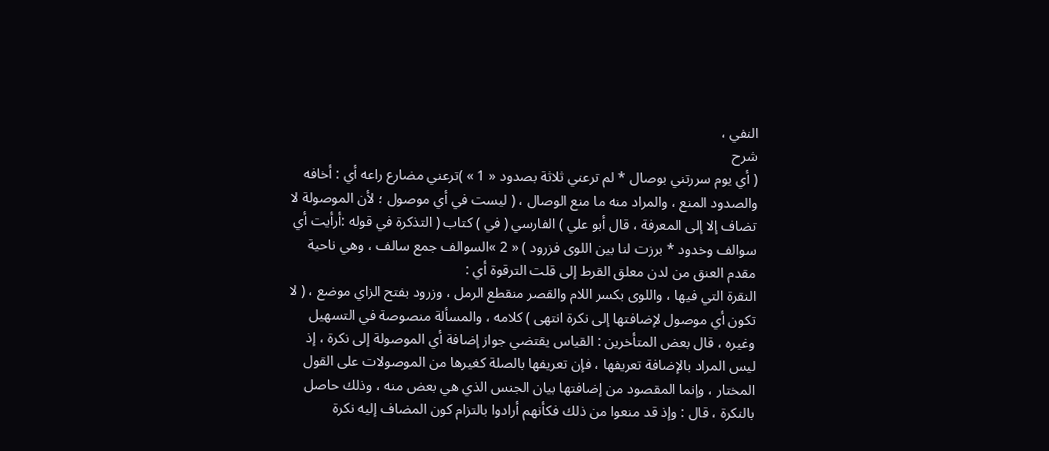النفي ،
شرح
( أي يوم سررتني بوصال * لم ترعني ثلاثة بصدود « 1 » )ترعني مضارع راعه أي : أخافه والصدود المنع ، والمراد منه ما منع الوصال ، ( ليست في أي موصول ؛ لأن الموصولة لا تضاف إلا إلى المعرفة ، قال أبو علي ) الفارسي ( في ) كتاب ( التذكرة في قوله :أرأيت أي سوالف وخدود * برزت لنا بين اللوى فزرود ) « 2 »السوالف جمع سالف ، وهي ناحية مقدم العنق من لدن معلق القرط إلى قلت الترقوة أي :
النقرة التي فيها ، واللوى بكسر اللام والقصر منقطع الرمل ، وزرود بفتح الزاي موضع ، ( لا تكون أي موصول لإضافتها إلى نكرة انتهى ) كلامه ، والمسألة منصوصة في التسهيل وغيره ، قال بعض المتأخرين : القياس يقتضي جواز إضافة أي الموصولة إلى نكرة ، إذ ليس المراد بالإضافة تعريفها ، فإن تعريفها بالصلة كغيرها من الموصولات على القول المختار ، وإنما المقصود من إضافتها بيان الجنس الذي هي بعض منه ، وذلك حاصل بالنكرة ، قال : وإذ قد منعوا من ذلك فكأنهم أرادوا بالتزام كون المضاف إليه نكرة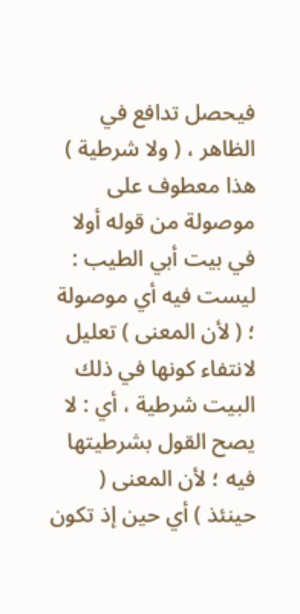فيحصل تدافع في الظاهر ، ( ولا شرطية ) هذا معطوف على موصولة من قوله أولا في بيت أبي الطيب : ليست فيه أي موصولة ؛ ( لأن المعنى ) تعليل لانتفاء كونها في ذلك البيت شرطية ، أي : لا يصح القول بشرطيتها فيه ؛ لأن المعنى ( حينئذ ) أي حين إذ تكون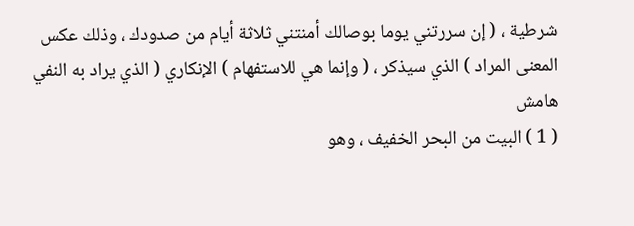شرطية ، ( إن سررتني يوما بوصالك أمنتني ثلاثة أيام من صدودك ، وذلك عكس المعنى المراد ) الذي سيذكر ، ( وإنما هي للاستفهام ) الإنكاري ( الذي يراد به النفي
هامش
( 1 ) البيت من البحر الخفيف ، وهو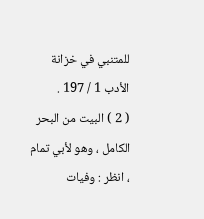للمتنبي في خزانة الأدب 1 / 197 .
( 2 ) البيت من البحر الكامل ، وهو لأبي تمام ، انظر : وفيات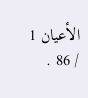الأعيان 1 / 86 .